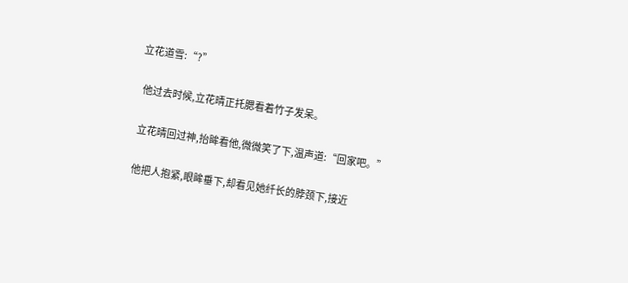立花道雪:“?”

  他过去时候,立花晴正托腮看着竹子发呆。

  立花晴回过神,抬眸看他,微微笑了下,温声道:“回家吧。”

  他把人抱紧,眼眸垂下,却看见她纤长的脖颈下,接近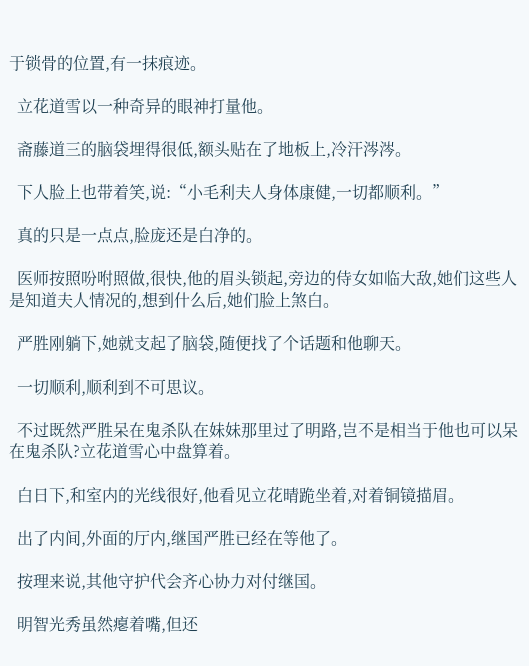于锁骨的位置,有一抹痕迹。

  立花道雪以一种奇异的眼神打量他。

  斋藤道三的脑袋埋得很低,额头贴在了地板上,冷汗涔涔。

  下人脸上也带着笑,说:“小毛利夫人身体康健,一切都顺利。”

  真的只是一点点,脸庞还是白净的。

  医师按照吩咐照做,很快,他的眉头锁起,旁边的侍女如临大敌,她们这些人是知道夫人情况的,想到什么后,她们脸上煞白。

  严胜刚躺下,她就支起了脑袋,随便找了个话题和他聊天。

  一切顺利,顺利到不可思议。

  不过既然严胜呆在鬼杀队在妹妹那里过了明路,岂不是相当于他也可以呆在鬼杀队?立花道雪心中盘算着。

  白日下,和室内的光线很好,他看见立花晴跪坐着,对着铜镜描眉。

  出了内间,外面的厅内,继国严胜已经在等他了。

  按理来说,其他守护代会齐心协力对付继国。

  明智光秀虽然瘪着嘴,但还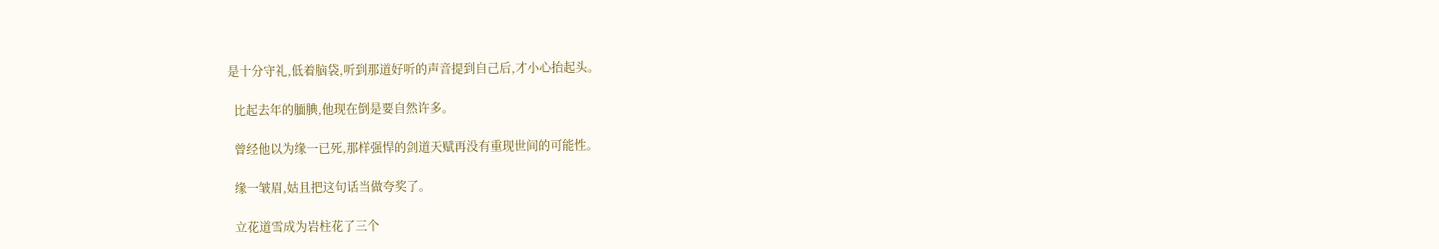是十分守礼,低着脑袋,听到那道好听的声音提到自己后,才小心抬起头。

  比起去年的腼腆,他现在倒是要自然许多。

  曾经他以为缘一已死,那样强悍的剑道天赋再没有重现世间的可能性。

  缘一皱眉,姑且把这句话当做夸奖了。

  立花道雪成为岩柱花了三个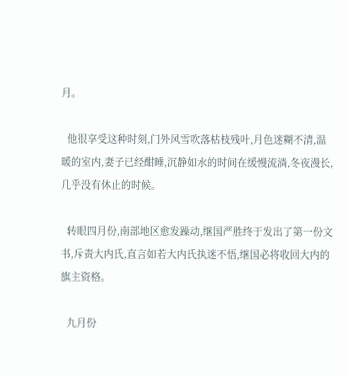月。

  他很享受这种时刻,门外风雪吹落枯枝残叶,月色迷糊不清,温暖的室内,妻子已经酣睡,沉静如水的时间在缓慢流淌,冬夜漫长,几乎没有休止的时候。

  转眼四月份,南部地区愈发躁动,继国严胜终于发出了第一份文书,斥责大内氏,直言如若大内氏执迷不悟,继国必将收回大内的旗主资格。

  九月份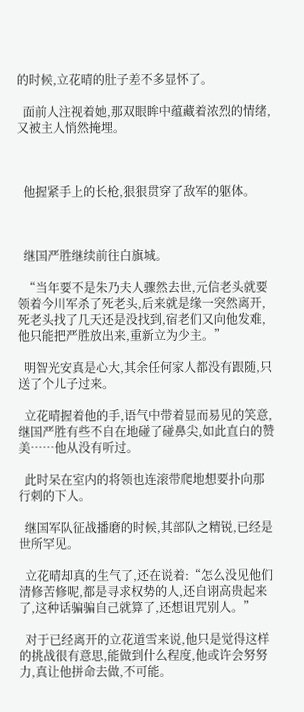的时候,立花晴的肚子差不多显怀了。

  面前人注视着她,那双眼眸中蕴藏着浓烈的情绪,又被主人悄然掩埋。



  他握紧手上的长枪,狠狠贯穿了敌军的躯体。



  继国严胜继续前往白旗城。

  “当年要不是朱乃夫人骤然去世,元信老头就要领着今川军杀了死老头,后来就是缘一突然离开,死老头找了几天还是没找到,宿老们又向他发难,他只能把严胜放出来,重新立为少主。”

  明智光安真是心大,其余任何家人都没有跟随,只送了个儿子过来。

  立花晴握着他的手,语气中带着显而易见的笑意,继国严胜有些不自在地碰了碰鼻尖,如此直白的赞美……他从没有听过。

  此时呆在室内的将领也连滚带爬地想要扑向那行刺的下人。

  继国军队征战播磨的时候,其部队之精锐,已经是世所罕见。

  立花晴却真的生气了,还在说着:“怎么没见他们清修苦修呢,都是寻求权势的人,还自诩高贵起来了,这种话骗骗自己就算了,还想诅咒别人。”

  对于已经离开的立花道雪来说,他只是觉得这样的挑战很有意思,能做到什么程度,他或许会努努力,真让他拼命去做,不可能。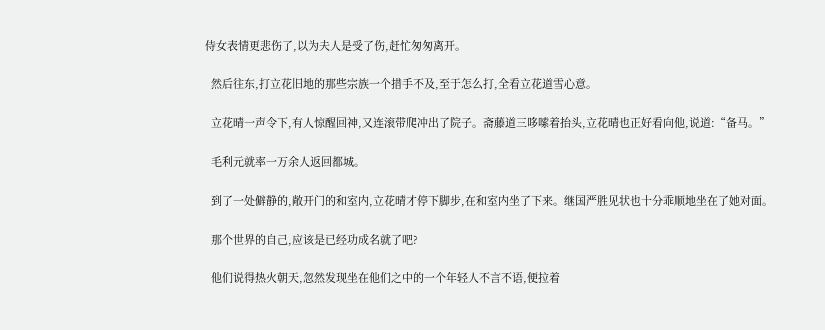侍女表情更悲伤了,以为夫人是受了伤,赶忙匆匆离开。

  然后往东,打立花旧地的那些宗族一个措手不及,至于怎么打,全看立花道雪心意。

  立花晴一声令下,有人惊醒回神,又连滚带爬冲出了院子。斋藤道三哆嗦着抬头,立花晴也正好看向他,说道:“备马。”

  毛利元就率一万余人返回都城。

  到了一处僻静的,敞开门的和室内,立花晴才停下脚步,在和室内坐了下来。继国严胜见状也十分乖顺地坐在了她对面。

  那个世界的自己,应该是已经功成名就了吧?

  他们说得热火朝天,忽然发现坐在他们之中的一个年轻人不言不语,便拉着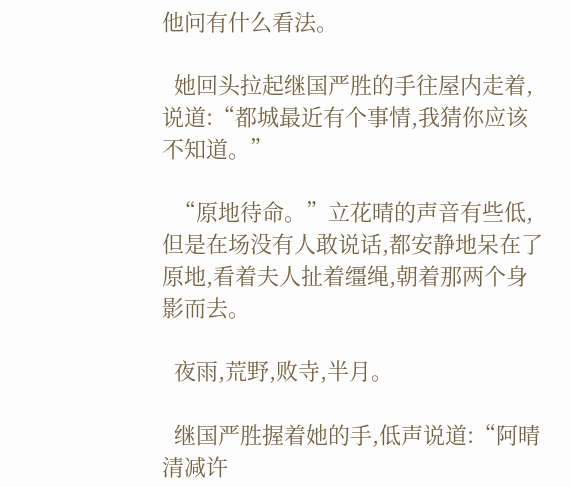他问有什么看法。

  她回头拉起继国严胜的手往屋内走着,说道:“都城最近有个事情,我猜你应该不知道。”

  “原地待命。”立花晴的声音有些低,但是在场没有人敢说话,都安静地呆在了原地,看着夫人扯着缰绳,朝着那两个身影而去。

  夜雨,荒野,败寺,半月。

  继国严胜握着她的手,低声说道:“阿晴清减许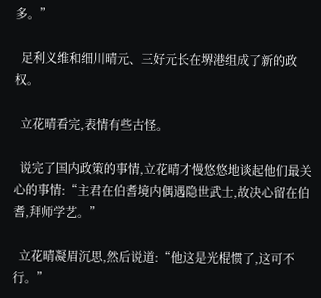多。”

  足利义维和细川晴元、三好元长在堺港组成了新的政权。

  立花晴看完,表情有些古怪。

  说完了国内政策的事情,立花晴才慢悠悠地谈起他们最关心的事情:“主君在伯耆境内偶遇隐世武士,故决心留在伯耆,拜师学艺。”

  立花晴凝眉沉思,然后说道:“他这是光棍惯了,这可不行。”